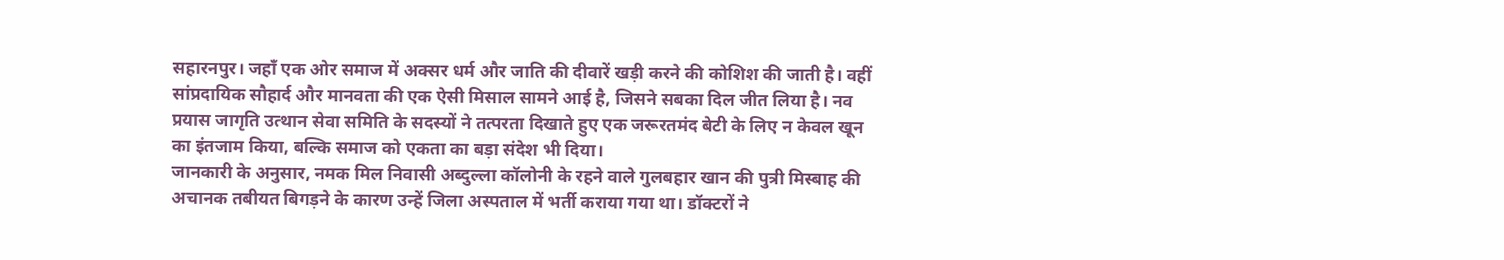सहारनपुर। जहाँ एक ओर समाज में अक्सर धर्म और जाति की दीवारें खड़ी करने की कोशिश की जाती है। वहीं सांप्रदायिक सौहार्द और मानवता की एक ऐसी मिसाल सामने आई है, जिसने सबका दिल जीत लिया है। नव प्रयास जागृति उत्थान सेवा समिति के सदस्यों ने तत्परता दिखाते हुए एक जरूरतमंद बेटी के लिए न केवल खून का इंतजाम किया, बल्कि समाज को एकता का बड़ा संदेश भी दिया।
जानकारी के अनुसार, नमक मिल निवासी अब्दुल्ला कॉलोनी के रहने वाले गुलबहार खान की पुत्री मिस्बाह की अचानक तबीयत बिगड़ने के कारण उन्हें जिला अस्पताल में भर्ती कराया गया था। डॉक्टरों ने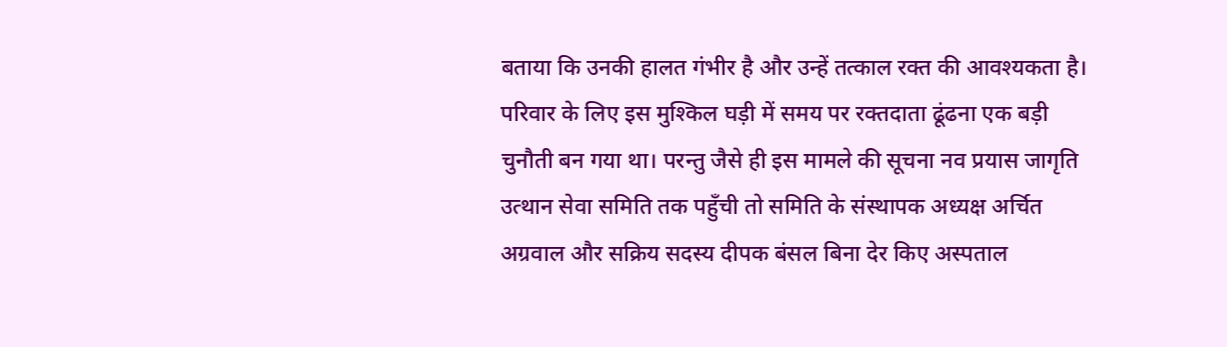बताया कि उनकी हालत गंभीर है और उन्हें तत्काल रक्त की आवश्यकता है। परिवार के लिए इस मुश्किल घड़ी में समय पर रक्तदाता ढूंढना एक बड़ी चुनौती बन गया था। परन्तु जैसे ही इस मामले की सूचना नव प्रयास जागृति उत्थान सेवा समिति तक पहुँची तो समिति के संस्थापक अध्यक्ष अर्चित अग्रवाल और सक्रिय सदस्य दीपक बंसल बिना देर किए अस्पताल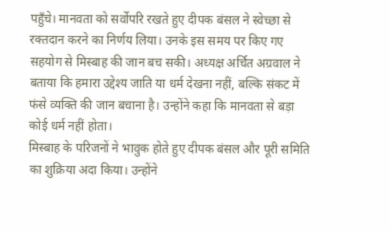पहुँचे। मानवता को सर्वोपरि रखते हुए दीपक बंसल ने स्वेच्छा से रक्तदान करने का निर्णय लिया। उनके इस समय पर किए गए सहयोग से मिस्बाह की जान बच सकी। अध्यक्ष अर्चित अग्रवाल ने बताया कि हमारा उद्देश्य जाति या धर्म देखना नहीं, बल्कि संकट में फंसे व्यक्ति की जान बचाना है। उन्होंने कहा कि मानवता से बड़ा कोई धर्म नहीं होता।
मिस्बाह के परिजनों ने भावुक होते हुए दीपक बंसल और पूरी समिति का शुक्रिया अदा किया। उन्होंने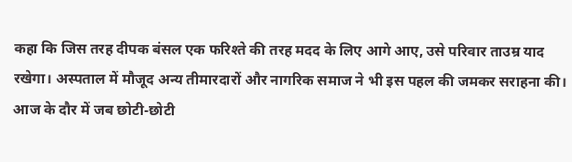कहा कि जिस तरह दीपक बंसल एक फरिश्ते की तरह मदद के लिए आगे आए, उसे परिवार ताउम्र याद रखेगा। अस्पताल में मौजूद अन्य तीमारदारों और नागरिक समाज ने भी इस पहल की जमकर सराहना की। आज के दौर में जब छोटी-छोटी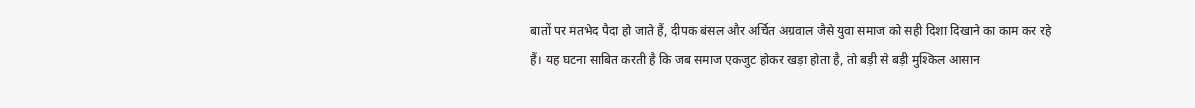बातों पर मतभेद पैदा हो जाते हैं, दीपक बंसल और अर्चित अग्रवाल जैसे युवा समाज को सही दिशा दिखाने का काम कर रहे हैं। यह घटना साबित करती है कि जब समाज एकजुट होकर खड़ा होता है, तो बड़ी से बड़ी मुश्किल आसान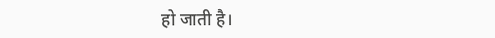हो जाती है।